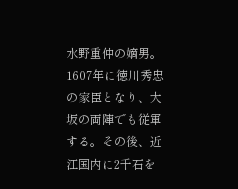水野重仲の嫡男。1607年に徳川秀忠の家臣となり、大坂の両陣でも従軍する。その後、近江国内に2千石を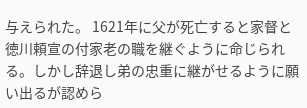与えられた。 1621年に父が死亡すると家督と徳川頼宣の付家老の職を継ぐように命じられる。しかし辞退し弟の忠重に継がせるように願い出るが認めら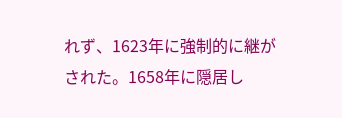れず、1623年に強制的に継がされた。1658年に隠居し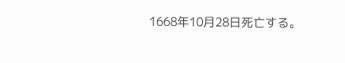1668年10月28日死亡する。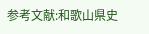参考文献:和歌山県史